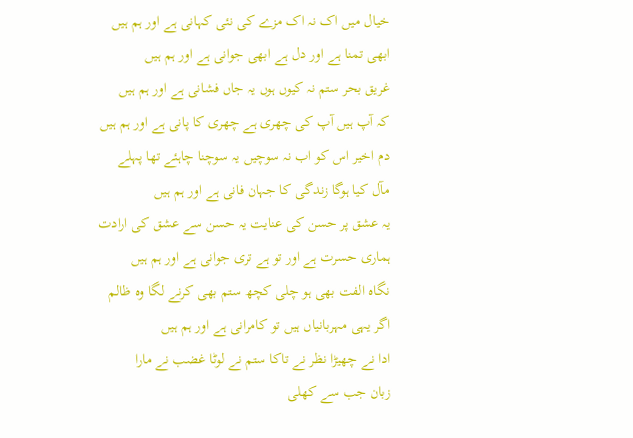خیال میں اک نہ اک مزے کی نئی کہانی ہے اور ہم ہیں
ابھی تمنا ہے اور دل ہے ابھی جوانی ہے اور ہم ہیں
غریق بحر ستم نہ کیوں ہوں یہ جاں فشانی ہے اور ہم ہیں
کہ آپ ہیں آپ کی چھری ہے چھری کا پانی ہے اور ہم ہیں
دم اخیر اس کو اب نہ سوچیں یہ سوچنا چاہئے تھا پہلے
مآل کیا ہوگا زندگی کا جہان فانی ہے اور ہم ہیں
یہ عشق پر حسن کی عنایت یہ حسن سے عشق کی ارادت
ہماری حسرت ہے اور تو ہے تری جوانی ہے اور ہم ہیں
نگاہ الفت بھی ہو چلی کچھ ستم بھی کرنے لگا وہ ظالم
اگر یہی مہربانیاں ہیں تو کامرانی ہے اور ہم ہیں
ادا نے چھیڑا نظر نے تاکا ستم نے لوٹا غضب نے مارا
زبان جب سے کھلی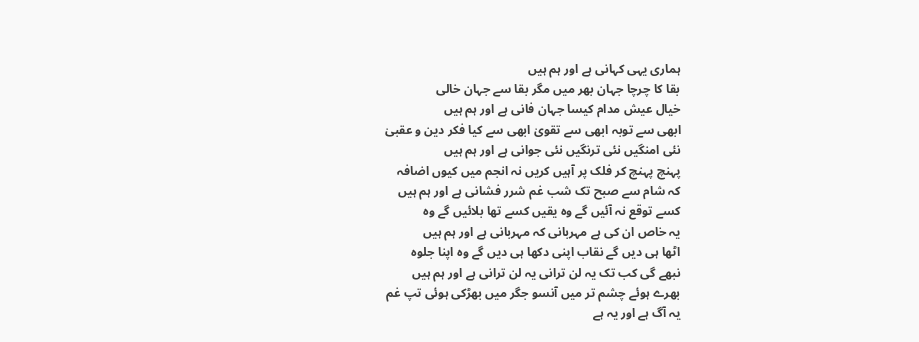ہماری یہی کہانی ہے اور ہم ہیں
بقا کا چرچا جہان بھر میں مگر بقا سے جہان خالی
خیال عیش مدام کیسا جہان فانی ہے اور ہم ہیں
ابھی سے توبہ ابھی سے تقویٰ ابھی سے کیا فکر دین و عقبیٰ
نئی امنگیں نئی ترنگیں نئی جوانی ہے اور ہم ہیں
پہنچ پہنچ کر فلک پر آہیں کریں نہ انجم میں کیوں اضافہ
کہ شام سے صبح تک شب غم شرر فشانی ہے اور ہم ہیں
کسے توقع نہ آئیں گے وہ یقیں کسے تھا بلائیں گے وہ
یہ خاص ان کی ہے مہربانی کہ مہربانی ہے اور ہم ہیں
اٹھا ہی دیں گے نقاب اپنی دکھا ہی دیں گے وہ اپنا جلوہ
نبھے گی کب تک یہ لن ترانی یہ لن ترانی ہے اور ہم ہیں
بھرے ہوئے چشم تر میں آنسو جگر میں بھڑکی ہوئی تپ غم
یہ آگ ہے اور یہ ہے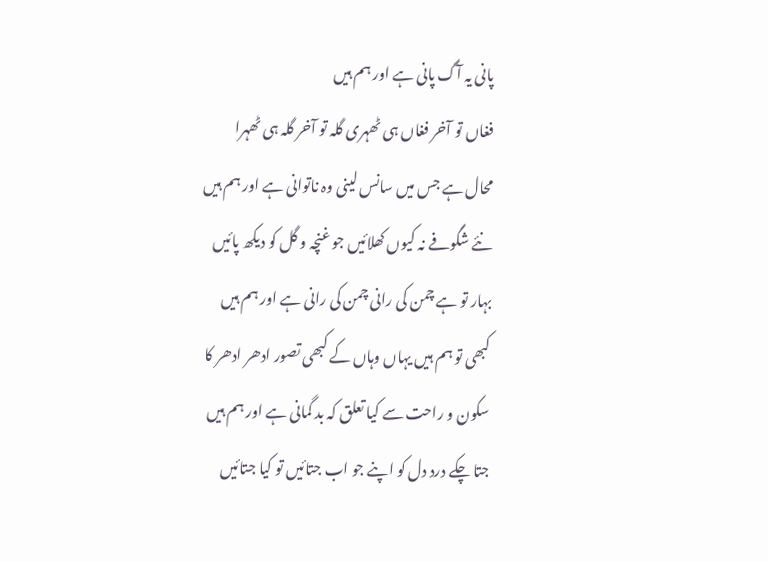پانی یہ آگ پانی ہے اور ہم ہیں
فغاں تو آخر فغاں ہی ٹھہری گلہ تو آخر گلہ ہی ٹھہرا
محال ہے جس میں سانس لینی وہ ناتوانی ہے اور ہم ہیں
نئے شگوفے نہ کیوں کھلائیں جو غنچہ و گل کو دیکھ پائیں
بہار تو ہے چمن کی رانی چمن کی رانی ہے اور ہم ہیں
کبھی تو ہم ہیں یہاں وہاں کے کبھی تصور ادھر ادھر کا
سکون و راحت سے کیا تعلق کہ بد گمانی ہے اور ہم ہیں
جتا چکے درد دل کو اپنے جو اب جتائیں تو کیا جتائیں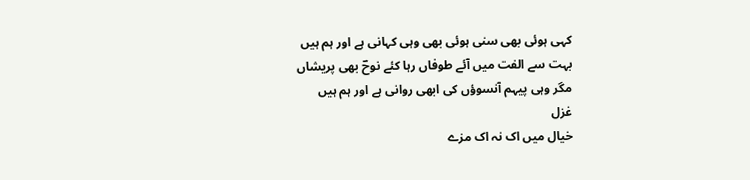کہی ہوئی بھی سنی ہوئی بھی وہی کہانی ہے اور ہم ہیں
بہت سے الفت میں آئے طوفاں رہا کئے نوحؔ بھی پریشاں
مگر وہی پیہم آنسوؤں کی ابھی روانی ہے اور ہم ہیں
غزل
خیال میں اک نہ اک مزے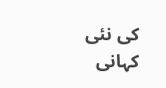کی نئی کہانی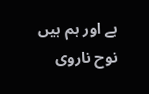ہے اور ہم ہیں
نوح ناروی